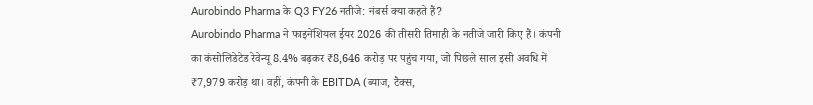Aurobindo Pharma के Q3 FY26 नतीजे: नंबर्स क्या कहते हैं?
Aurobindo Pharma ने फाइनेंशियल ईयर 2026 की तीसरी तिमाही के नतीजे जारी किए हैं। कंपनी का कंसोलिडेटेड रेवेन्यू 8.4% बढ़कर ₹8,646 करोड़ पर पहुंच गया, जो पिछले साल इसी अवधि में ₹7,979 करोड़ था। वहीं, कंपनी के EBITDA (ब्याज, टैक्स,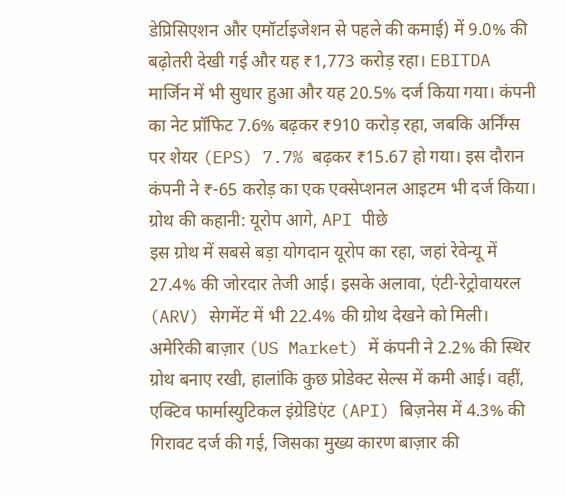डेप्रिसिएशन और एमॉर्टाइजेशन से पहले की कमाई) में 9.0% की बढ़ोतरी देखी गई और यह ₹1,773 करोड़ रहा। EBITDA मार्जिन में भी सुधार हुआ और यह 20.5% दर्ज किया गया। कंपनी का नेट प्रॉफिट 7.6% बढ़कर ₹910 करोड़ रहा, जबकि अर्निंग्स पर शेयर (EPS) 7.7% बढ़कर ₹15.67 हो गया। इस दौरान कंपनी ने ₹-65 करोड़ का एक एक्सेप्शनल आइटम भी दर्ज किया।
ग्रोथ की कहानी: यूरोप आगे, API पीछे
इस ग्रोथ में सबसे बड़ा योगदान यूरोप का रहा, जहां रेवेन्यू में 27.4% की जोरदार तेजी आई। इसके अलावा, एंटी-रेट्रोवायरल (ARV) सेगमेंट में भी 22.4% की ग्रोथ देखने को मिली। अमेरिकी बाज़ार (US Market) में कंपनी ने 2.2% की स्थिर ग्रोथ बनाए रखी, हालांकि कुछ प्रोडेक्ट सेल्स में कमी आई। वहीं, एक्टिव फार्मास्युटिकल इंग्रेडिएंट (API) बिज़नेस में 4.3% की गिरावट दर्ज की गई, जिसका मुख्य कारण बाज़ार की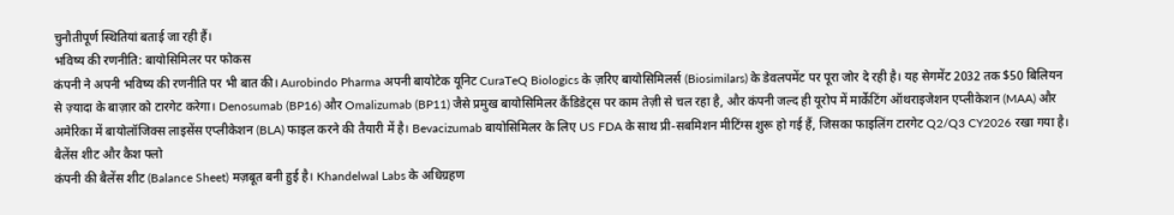चुनौतीपूर्ण स्थितियां बताई जा रही हैं।
भविष्य की रणनीति: बायोसिमिलर पर फोकस
कंपनी ने अपनी भविष्य की रणनीति पर भी बात की। Aurobindo Pharma अपनी बायोटेक यूनिट CuraTeQ Biologics के ज़रिए बायोसिमिलर्स (Biosimilars) के डेवलपमेंट पर पूरा जोर दे रही है। यह सेगमेंट 2032 तक $50 बिलियन से ज़्यादा के बाज़ार को टारगेट करेगा। Denosumab (BP16) और Omalizumab (BP11) जैसे प्रमुख बायोसिमिलर कैंडिडेट्स पर काम तेज़ी से चल रहा है, और कंपनी जल्द ही यूरोप में मार्केटिंग ऑथराइजेशन एप्लीकेशन (MAA) और अमेरिका में बायोलॉजिक्स लाइसेंस एप्लीकेशन (BLA) फाइल करने की तैयारी में है। Bevacizumab बायोसिमिलर के लिए US FDA के साथ प्री-सबमिशन मीटिंग्स शुरू हो गई हैं, जिसका फाइलिंग टारगेट Q2/Q3 CY2026 रखा गया है।
बैलेंस शीट और कैश फ्लो
कंपनी की बैलेंस शीट (Balance Sheet) मज़बूत बनी हुई है। Khandelwal Labs के अधिग्रहण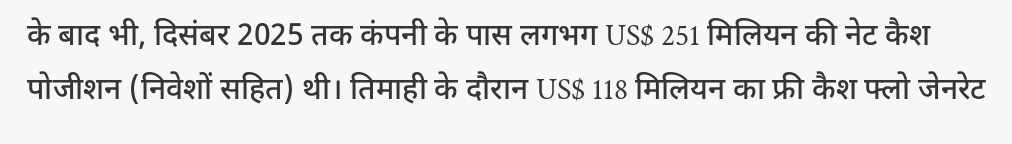के बाद भी, दिसंबर 2025 तक कंपनी के पास लगभग US$ 251 मिलियन की नेट कैश पोजीशन (निवेशों सहित) थी। तिमाही के दौरान US$ 118 मिलियन का फ्री कैश फ्लो जेनरेट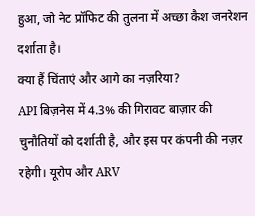हुआ, जो नेट प्रॉफिट की तुलना में अच्छा कैश जनरेशन दर्शाता है।
क्या हैं चिंताएं और आगे का नज़रिया?
API बिज़नेस में 4.3% की गिरावट बाज़ार की चुनौतियों को दर्शाती है, और इस पर कंपनी की नज़र रहेगी। यूरोप और ARV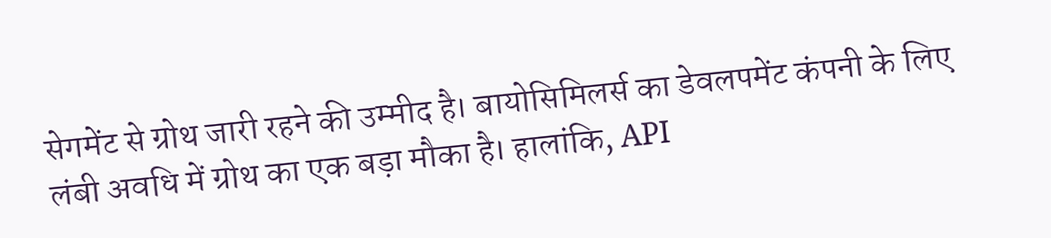सेगमेंट से ग्रोथ जारी रहने की उम्मीद है। बायोसिमिलर्स का डेवलपमेंट कंपनी के लिए लंबी अवधि में ग्रोथ का एक बड़ा मौका है। हालांकि, API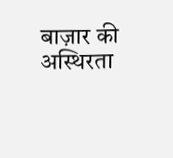बाज़ार की अस्थिरता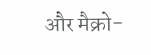और मैक्रो-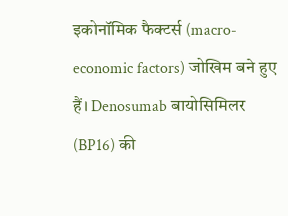इकोनॉमिक फैक्टर्स (macro-economic factors) जोखिम बने हुए हैं। Denosumab बायोसिमिलर (BP16) की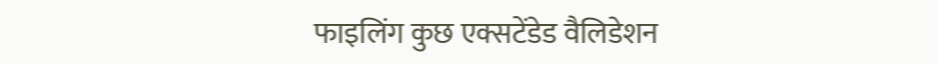फाइलिंग कुछ एक्सटेंडेड वैलिडेशन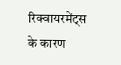रिक्वायरमेंट्स के कारण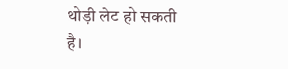थोड़ी लेट हो सकती है।